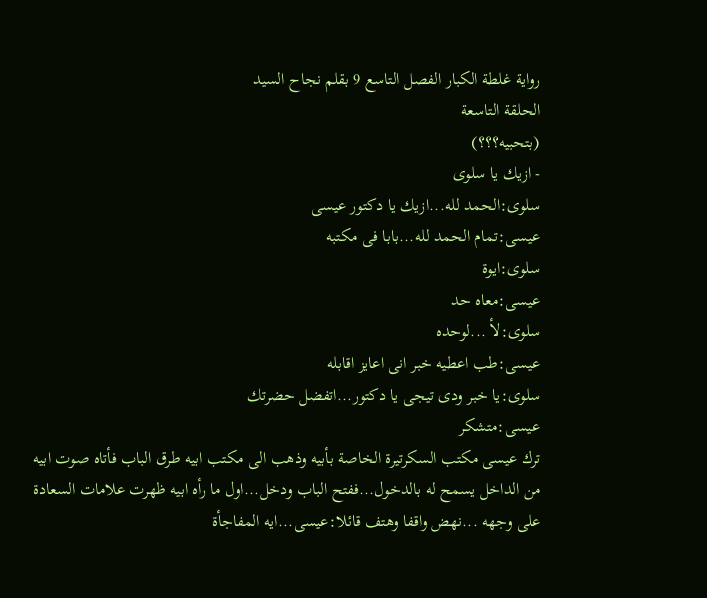رواية غلطة الكبار الفصل التاسع 9 بقلم نجاح السيد
الحلقة التاسعة
(بتحبيه؟؟؟)
- ازيك يا سلوى
سلوى:الحمد لله...ازيك يا دكتور عيسى
عيسى:تمام الحمد لله...بابا فى مكتبه
سلوى:ايوة
عيسى:معاه حد
سلوى:لأ ...لوحده
عيسى:طب اعطيه خبر انى اعايز اقابله
سلوى:يا خبر ودى تيجى يا دكتور...اتفضل حضرتك
عيسى:متشكر
ترك عيسى مكتب السكرتيرة الخاصة بأبيه وذهب الى مكتب ابيه طرق الباب فأتاه صوت ابيه من الداخل يسمح له بالدخول...ففتح الباب ودخل...اول ما رأه ابيه ظهرت علامات السعادة على وجهه ...نهض واقفا وهتف قائلا:عيسى...ايه المفاجأة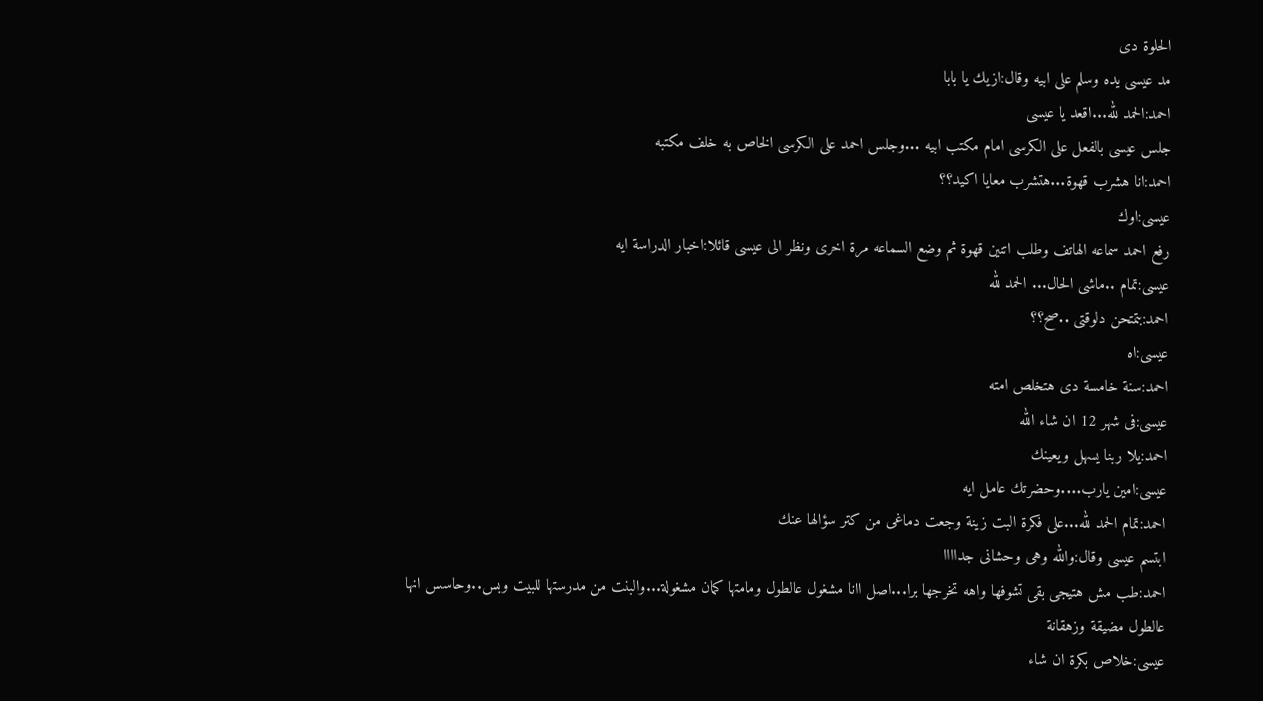الحلوة دى
مد عيسى يده وسلم على ابيه وقال:ازيك يا بابا
احمد:الحمد لله...اقعد يا عيسى
جلس عيسى بالفعل على الكرسى امام مكتب ابيه ...وجلس احمد على الكرسى الخاص به خلف مكتبه
احمد:انا هشرب قهوة...هتشرب معايا اكيد؟؟
عيسى:اوك
رفع احمد سماعه الهاتف وطلب اتنين قهوة ثم وضع السماعه مرة اخرى ونظر الى عيسى قائلا:اخبار الدراسة ايه
عيسى:تمام ..ماشى الحال... الحمد لله
احمد:بتمتحن دلوقتى ..صح؟؟
عيسى:اه
احمد:سنة خامسة دى هتخلص امته
عيسى:فى شهر 12 ان شاء الله
احمد:يلا ربنا يسهل ويعينك
عيسى:امين يارب....وحضرتك عامل ايه
احمد:تمام الحمد لله...على فكرة البت زينة وجعت دماغى من كتر سؤالها عنك
ابتسم عيسى وقال:والله وهى وحشانى جداااا
احمد:طب مش هتيجى بقى تشوفها واهه تخرجها برا...اصل اانا مشغول عالطول ومامتها كمان مشغولة...والبنت من مدرستها للبيت وبس..وحاسس انها عالطول مضيقة وزهقانة
عيسى:خلاص بكرة ان شاء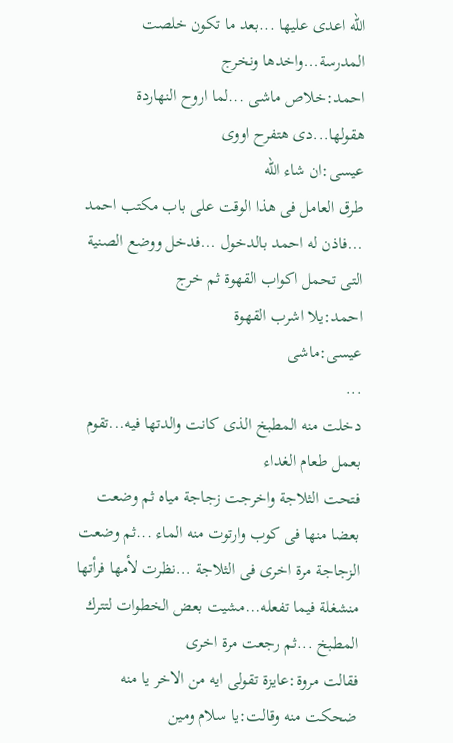الله اعدى عليها ...بعد ما تكون خلصت المدرسة...واخدها ونخرج
احمد:خلاص ماشى ...لما اروح النهاردة هقولها...دى هتفرح اووى
عيسى:ان شاء الله
طرق العامل فى هذا الوقت على باب مكتب احمد ...فاذن له احمد بالدخول ...فدخل ووضع الصنية التى تحمل اكواب القهوة ثم خرج
احمد:يلا اشرب القهوة
عيسى:ماشى
...
دخلت منه المطبخ الذى كانت والدتها فيه...تقوم بعمل طعام الغداء
فتحت الثلاجة واخرجت زجاجة مياه ثم وضعت بعضا منها فى كوب وارتوت منه الماء ...ثم وضعت الزجاجة مرة اخرى فى الثلاجة ...نظرت لأمها فرأتها منشغلة فيما تفعله...مشيت بعض الخطوات لتترك المطبخ ...ثم رجعت مرة اخرى
فقالت مروة:عايزة تقولى ايه من الاخر يا منه
ضحكت منه وقالت:يا سلام ومين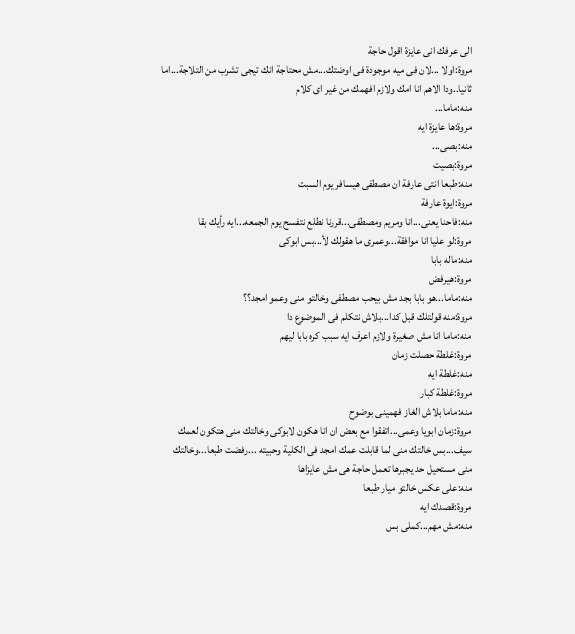الى عرفك انى عايزة اقول حاجة
مروة:اولا ...لان فى ميه موجودة فى اوضتك...مش محتاجة انك تيجى تشرب من التلاجة...اما ثانيا..ودا الاهم انا امك ولازم افهمك من غير اى كلام
منه:ماما...
مروة:ها عايزة ايه
منه:بصى...
مروة:بصيت
منه:طبعا انتى عارفة ان مصطفى هيسافر يوم السبت
مروة:ايوة عارفة
منه:فاحنا يعنى...انا ومريم ومصطفى...قررنا نطلع نتفسح يوم الجمعه...ايه رأيك بقا
مروة:لو عليا انا موافقة...وعمرى ما هقولك لأ...بس ابوكى
منه:ماله بابا
مروة:هيرفض
منه:ماما...هو بابا بجد مش بيحب مصطفى وخالتو منى وعمو امجد؟؟
مروة:منه قولتلك قبل كدا...بلاش نتكلم فى الموضوع دا
منه:ماما انا مش صغيرة ولازم اعرف ايه سبب كره بابا ليهم
مروة:غلطة حصلت زمان
منه:غلطة ايه
مروة:غلطة كبار
منه:ماما بلاش الغاز فهمينى بوضوح
مروة:زمان ابويا وعمى...اتفقوا مع بعض ان انا هكون لابوكى وخالتك منى هتكون لعمك سيف...بس خالتك منى لما قابلت عمك امجد فى الكلية وحبيته ...رفضت طبعا...وخالتك منى مستحيل حد يجبرها تعمل حاجة هى مش عايزاها
منه:على عكس خالتو ميار طبعا
مروة:قصدك ايه
منه:مش مهم...كملى بس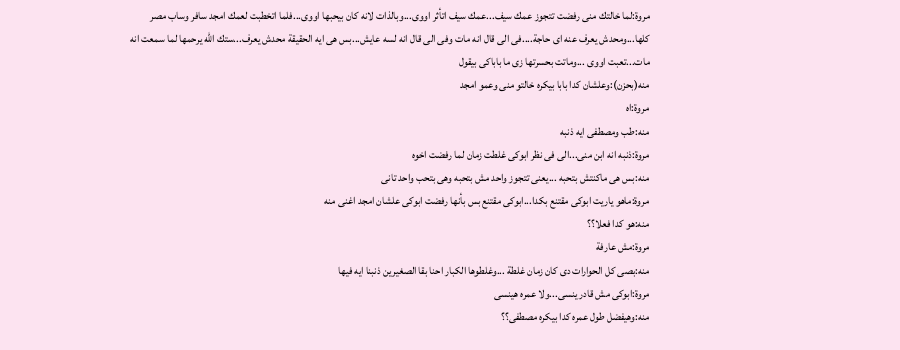مروة:لما خالتك منى رفضت تتجوز عمك سيف...عمك سيف اتأثر اووى...وبالذات لانه كان بيحبها اووى...فلما اتخطبت لعمك امجد سافر وساب مصر كلها...ومحدش يعرف عنه اى حاجة....فى الى قال انه مات وفى الى قال انه لسه عايش...بس هى ايه الحقيقة محدش يعرف...ستك الله يرحمها لما سمعت انه مات...تعبت اووى ...وماتت بحسرتها زى ما باباكى بيقول
منه(بحزن):وعلشان كدا بابا بيكره خالتو منى وعمو امجد
مروة:اه
منه:طب ومصطفى ايه ذنبه
مروة:ذنبه انه ابن منى...الى فى نظر ابوكى غلطت زمان لما رفضت اخوه
منه:بس هى ماكنتش بتحبه ...يعنى تتجوز واحد مش بتحبه وهى بتحب واحد تانى
مروة:ماهو ياريت ابوكى مقتنع بكدا...ابوكى مقتنع بس بأنها رفضت ابوكى علشان امجد اغنى منه
منه:هو كدا فعلا؟؟
مروة:مش عارفة
منه:بصى كل الحوارات دى كان زمان غلطة ...وغلطوها الكبار احنا بقا الصغيرين ذنبنا ايه فيها
مروة:ابوكى مش قادر ينسى...ولا عمره هينسى
منه:وهيفضل طول عمره كدا بيكره مصطفى؟؟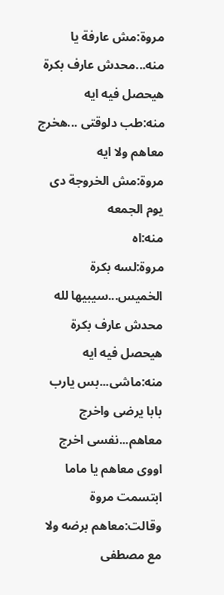مروة:مش عارفة يا منه...محدش عارف بكرة هيحصل فيه ايه
منه:طب دلوقتى ...هخرج معاهم ولا ايه
مروة:مش الخروجة دى يوم الجمعه
منه:اه
مروة:لسه بكرة الخميس...سيبيها لله محدش عارف بكرة هيحصل فيه ايه
منه:ماشى...بس يارب بابا يرضى واخرج معاهم...نفسى اخرج اووى معاهم يا ماما
ابتسمت مروة وقالت:معاهم برضه ولا مع مصطفى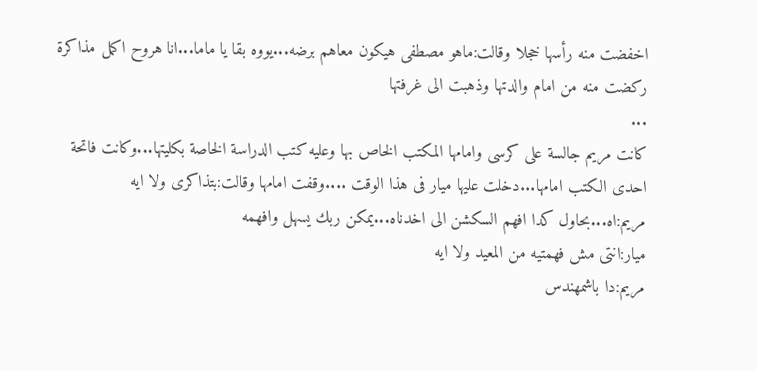اخفضت منه رأسها خجلا وقالت:ماهو مصطفى هيكون معاهم برضه...يووه بقا يا ماما...انا هروح اكمل مذاكرة
ركضت منه من امام والدتها وذهبت الى غرفتها
...
كانت مريم جالسة على كرسى وامامها المكتب الخاص بها وعليه كتب الدراسة الخاصة بكليتها...وكانت فاتحة احدى الكتب امامها...دخلت عليها ميار فى هذا الوقت ....وقفت امامها وقالت:بتذاكرى ولا ايه
مريم:اه...بحاول كدا افهم السكشن الى اخدناه...يمكن ربك يسهل وافهمه
ميار:انتى مش فهمتيه من المعيد ولا ايه
مريم:دا باشمهندس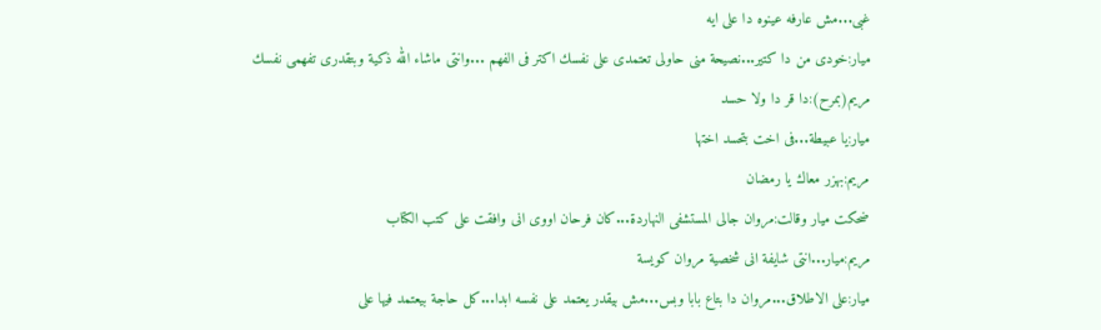غبى...مش عارفه عينوه دا على ايه
ميار:خودى من دا كتير...نصيحة منى حاولى تعتمدى على نفسك اكتر فى الفهم ...وانتى ماشاء الله ذكية وبتقدرى تفهمى نفسك
مريم(بمرح):دا قر دا ولا حسد
ميار:يا عبيطة...فى اخت بتحسد اختها
مريم:بهزر معاك يا رمضان
ضحكت ميار وقالت:مروان جالى المستشفى النهاردة...كان فرحان اووى انى وافقت على كتب الكتاب
مريم:ميار...انتى شايفة انى شخصية مروان كويسة
ميار:على الاطلاق...مروان دا بتاع بابا وبس...مش بيقدر يعتمد على نفسه ابدا...كل حاجة بيعتمد فيها على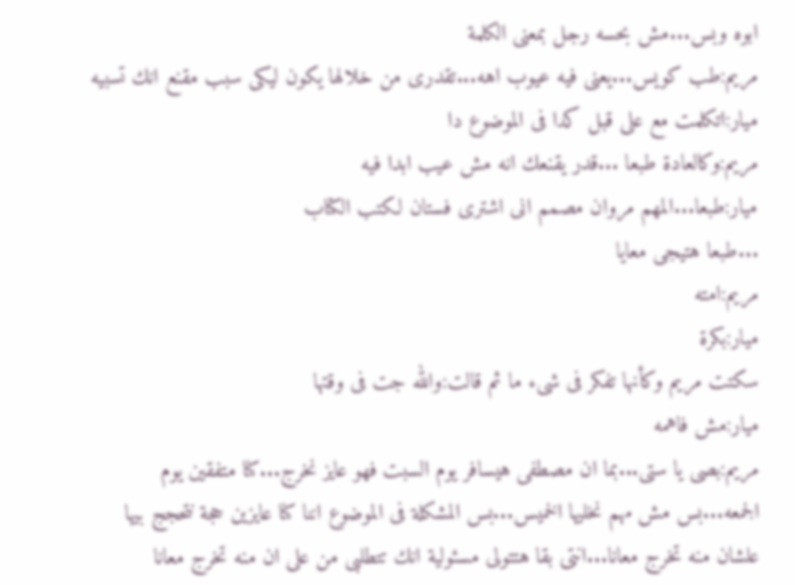ابوه وبس...مش بحسه رجل بمعنى الكلمة
مريم:طب كويس...يعنى فيه عيوب اهه...تقدرى من خلالها يكون ليكى سبب مقنع انك تسبيه
ميار:اتكلمت مع على قبل كدا فى الموضوع دا
مريم:وكالعادة طبعا ...قدر يقنعك انه مش عيب ابدا فيه
ميار:طبعا...المهم مروان مصمم انى اشترى فستان لكتب الكتاب
...طبعا هتيجى معايا
مريم:امته
ميار:بكرة
سكتت مريم وكأنها تفكر فى شىء ما ثم قالت:والله جت فى وقتها
ميار:مش فاهمه
مريم:بصى يا ستى...بما ان مصطفى هيسافر يوم السبت فهو عايز نخرج...كنا متفقين يوم الجمعه...بس مش مهم نخليها الخميس...بس المشكلة فى الموضوع اننا كنا عايزين حجة نتحجج بيها علشان منه تخرج معانا...انتى بقا هتتولى مسئولية انك تتطلبى من على ان منه تخرج معانا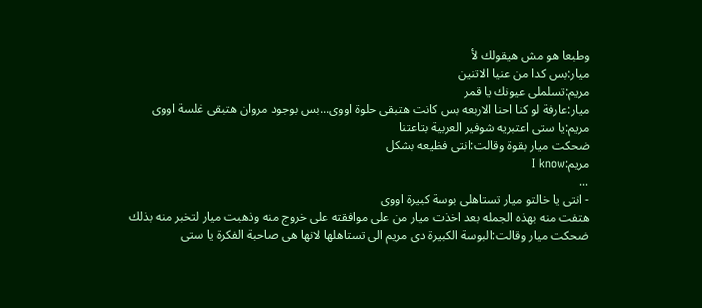وطبعا هو مش هيقولك لأ
ميار:بس كدا من عنيا الاتنين
مريم:تسلملى عيونك يا قمر
ميار:عارفة لو كنا احنا الاربعه بس كانت هتبقى حلوة اووى...بس بوجود مروان هتبقى غلسة اووى
مريم:يا ستى اعتبريه شوفير العربية بتاعتنا
ضحكت ميار بقوة وقالت:انتى فظيعه بشكل
مريم:I know
...
- انتى يا خالتو ميار تستاهلى بوسة كبيرة اووى
هتفت منه بهذه الجمله بعد اخذت ميار من على موافقته على خروج منه وذهبت ميار لتخبر منه بذلك
ضحكت ميار وقالت:البوسة الكبيرة دى مريم الى تستاهلها لانها هى صاحبة الفكرة يا ستى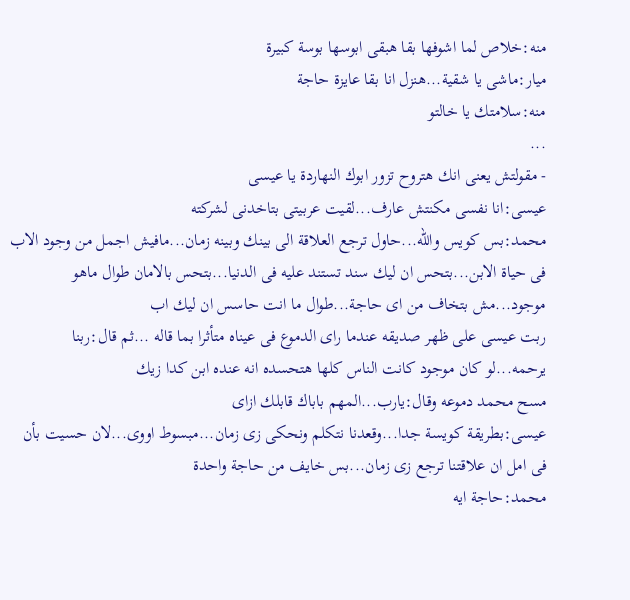منه:خلاص لما اشوفها بقا هبقى ابوسها بوسة كبيرة
ميار:ماشى يا شقية...هنزل انا بقا عايزة حاجة
منه:سلامتك يا خالتو
...
- مقولتش يعنى انك هتروح تزور ابوك النهاردة يا عيسى
عيسى:انا نفسى مكنتش عارف...لقيت عربيتى بتاخدنى لشركته
محمد:بس كويس والله...حاول ترجع العلاقة الى بينك وبينه زمان...مافيش اجمل من وجود الاب فى حياة الابن...بتحس ان ليك سند تستند عليه فى الدنيا...بتحس بالامان طوال ماهو موجود...مش بتخاف من اى حاجة...طوال ما انت حاسس ان ليك اب
ربت عيسى على ظهر صديقه عندما راى الدموع فى عيناه متأثرا بما قاله ...ثم قال:ربنا يرحمه...لو كان موجود كانت الناس كلها هتحسده انه عنده ابن كدا زيك
مسح محمد دموعه وقال:يارب...المهم باباك قابلك ازاى
عيسى:بطريقة كويسة جدا...وقعدنا نتكلم ونحكى زى زمان...مبسوط اووى...لان حسيت بأن فى امل ان علاقتنا ترجع زى زمان...بس خايف من حاجة واحدة
محمد:حاجة ايه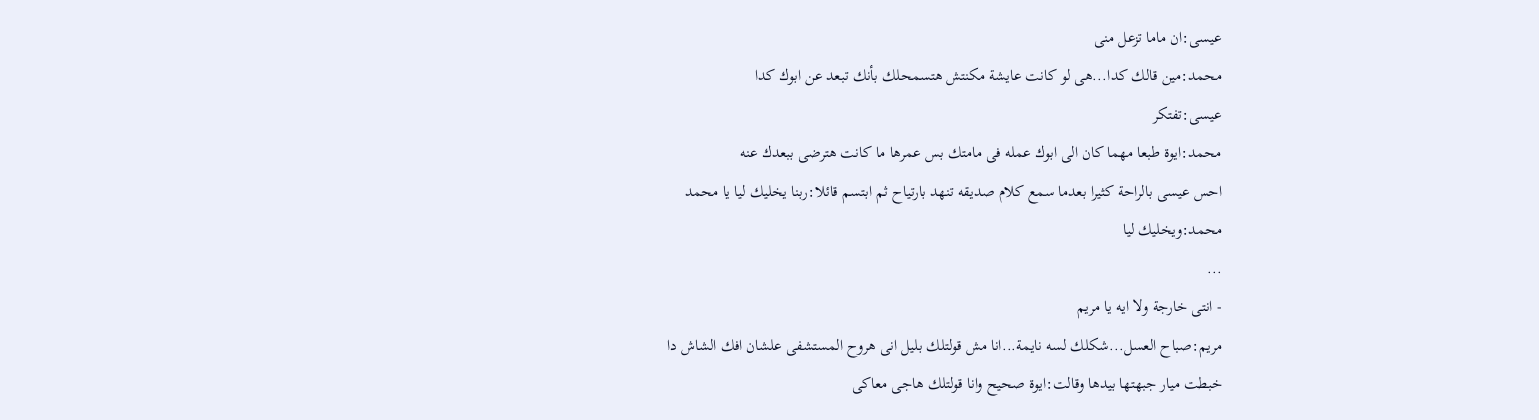عيسى:ان ماما تزعل منى
محمد:مين قالك كدا...هى لو كانت عايشة مكنتش هتسمحلك بأنك تبعد عن ابوك كدا
عيسى:تفتكر
محمد:ايوة طبعا مهما كان الى ابوك عمله فى مامتك بس عمرها ما كانت هترضى ببعدك عنه
احس عيسى بالراحة كثيرا بعدما سمع كلام صديقه تنهد بارتياح ثم ابتسم قائلا:ربنا يخليك ليا يا محمد
محمد:ويخليك ليا
...
- انتى خارجة ولا ايه يا مريم
مريم:صباح العسل...شكلك لسه نايمة...انا مش قولتلك بليل انى هروح المستشفى علشان افك الشاش دا
خبطت ميار جبهتها بيدها وقالت:ايوة صحيح وانا قولتلك هاجى معاكى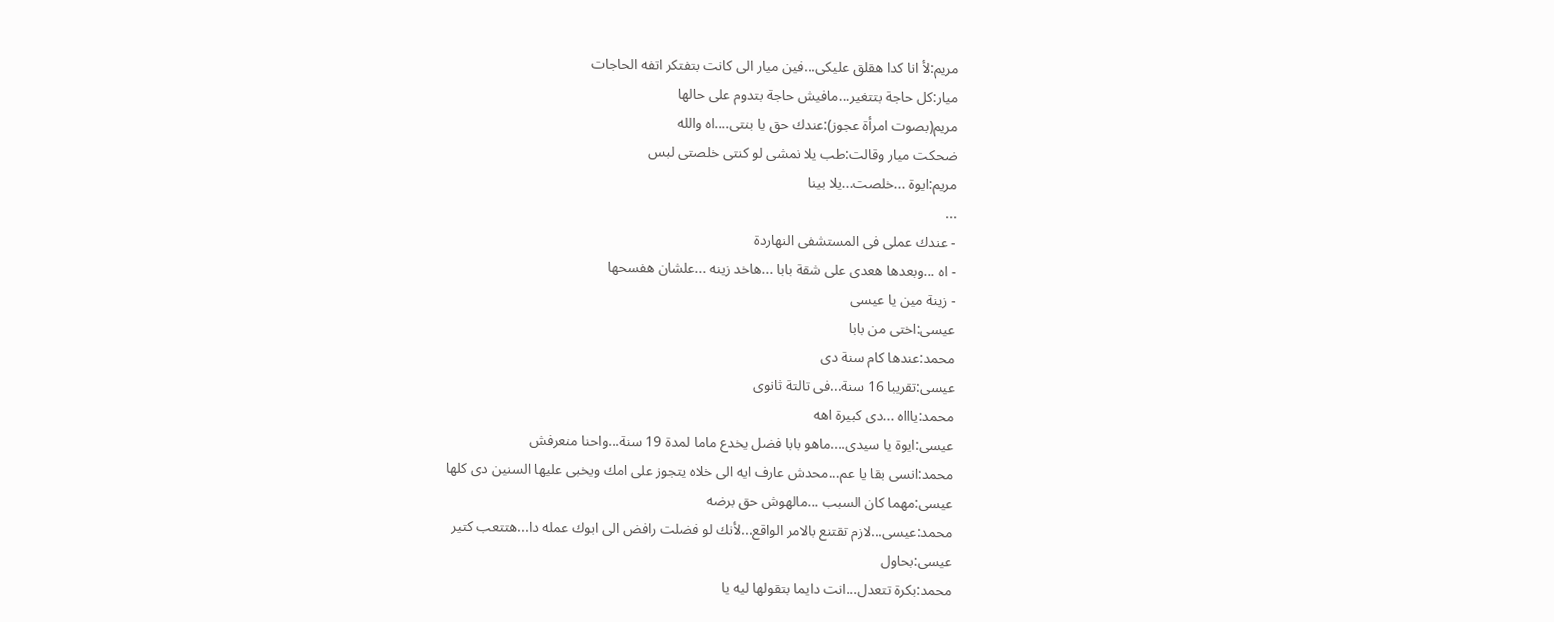مريم:لأ انا كدا هقلق عليكى...فين ميار الى كانت بتفتكر اتفه الحاجات
ميار:كل حاجة بتتغير...مافيش حاجة بتدوم على حالها
مريم(بصوت امرأة عجوز):عندك حق يا بنتى....اه والله
ضحكت ميار وقالت:طب يلا نمشى لو كنتى خلصتى لبس
مريم:ايوة ...خلصت...يلا بينا
...
- عندك عملى فى المستشفى النهاردة
- اه ...وبعدها هعدى على شقة بابا ...هاخد زينه ...علشان هفسحها
- زينة مين يا عيسى
عيسى:اختى من بابا
محمد:عندها كام سنة دى
عيسى:تقريبا 16 سنة...فى تالتة ثانوى
محمد:ياااه ...دى كبيرة اهه
عيسى:ايوة يا سيدى....ماهو بابا فضل يخدع ماما لمدة 19 سنة...واحنا منعرفش
محمد:انسى بقا يا عم...محدش عارف ايه الى خلاه يتجوز على امك ويخبى عليها السنين دى كلها
عيسى:مهما كان السبب ...مالهوش حق برضه
محمد:عيسى...لازم تقتنع بالامر الواقع...لأنك لو فضلت رافض الى ابوك عمله دا...هتتعب كتير
عيسى:بحاول
محمد:بكرة تتعدل...انت دايما بتقولها ليه يا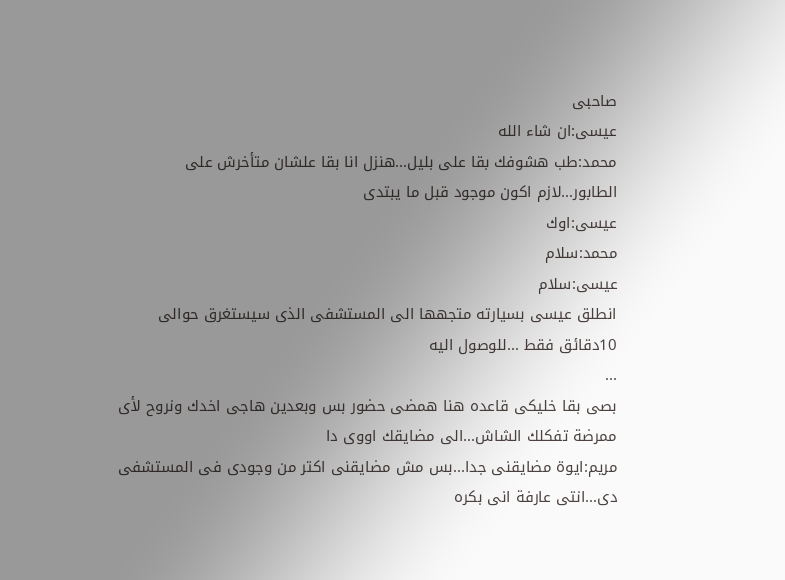صاحبى
عيسى:ان شاء الله
محمد:طب هشوفك بقا على بليل...هنزل انا بقا علشان متأخرش على الطابور...لازم اكون موجود قبل ما يبتدى
عيسى:اوك
محمد:سلام
عيسى:سلام
انطلق عيسى بسيارته متجهها الى المستشفى الذى سيستغرق حوالى 10دقائق فقط ...للوصول اليه
...
بصى بقا خليكى قاعده هنا همضى حضور بس وبعدين هاجى اخدك ونروح لأى ممرضة تفكلك الشاش...الى مضايقك اووى دا
مريم:ايوة مضايقنى جدا...بس مش مضايقنى اكتر من وجودى فى المستشفى دى...انتى عارفة انى بكره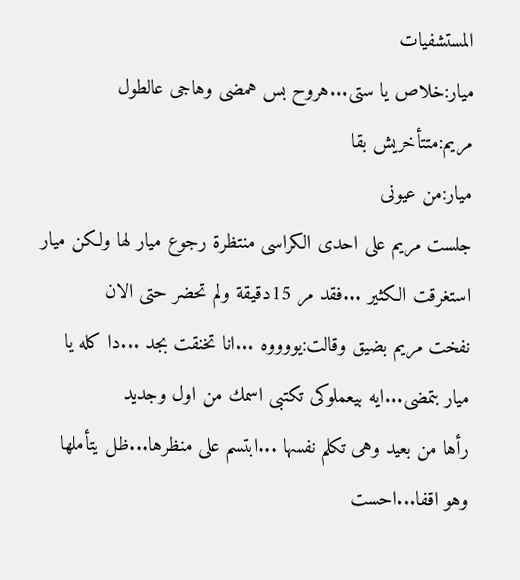المستشفيات
ميار:خلاص يا ستى...هروح بس همضى وهاجى عالطول
مريم:متتأخريش بقا
ميار:من عيونى
جلست مريم على احدى الكراسى منتظرة رجوع ميار لها ولكن ميار استغرقت الكثير ...فقد مر 15دقيقة ولم تحضر حتى الان
نفخت مريم بضيق وقالت:يووووه ...انا تخنقت بجد ...دا كله يا ميار بتمضى...ايه بيعملوكى تكتبى اسمك من اول وجديد
رأها من بعيد وهى تكلم نفسها ...ابتسم على منظرها...ظل يتأملها وهو اقفا...احست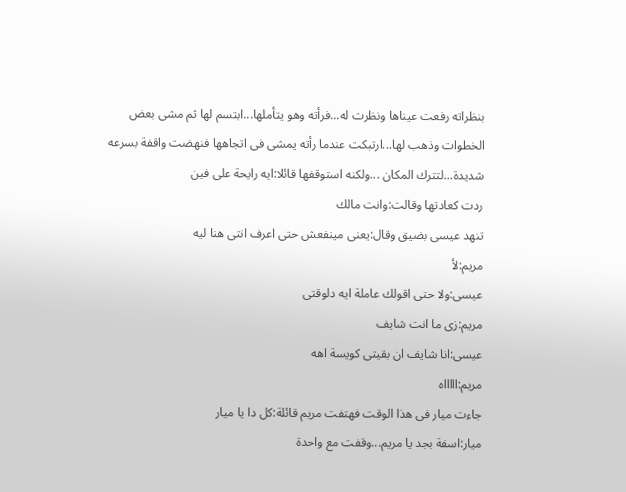بنظراته رفعت عيناها ونظرت له...فرأته وهو يتأملها...ابتسم لها ثم مشى بعض الخطوات وذهب لها...ارتبكت عندما رأته يمشى فى اتجاهها فنهضت واقفة بسرعه شديدة...لتترك المكان ...ولكنه استوقفها قائلا:ايه رايحة على فين
ردت كعادتها وقالت:وانت مالك
تنهد عيسى بضيق وقال:يعنى مينفعش حتى اعرف انتى هنا ليه
مريم:لأ
عيسى:ولا حتى اقولك عاملة ايه دلوقتى
مريم:زى ما انت شايف
عيسى:انا شايف ان بقيتى كويسة اهه
مريم:اااااه
جاءت ميار فى هذا الوقت فهتفت مريم قائلة:كل دا يا ميار
ميار:اسفة بجد يا مريم...وقفت مع واحدة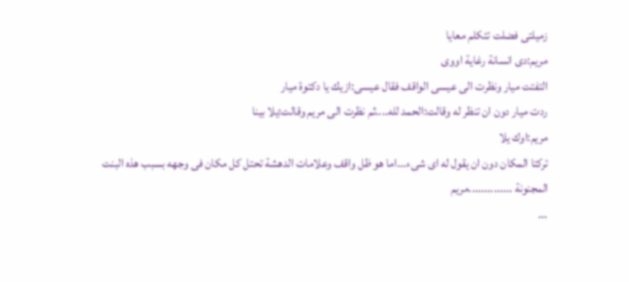زميلتى فضلت تتكلم معايا
مريم:دى انسانة رغاية اووى
التفتت ميار ونظرت الى عيسى الواقف فقال عيسى:ازيك يا دكتوة ميار
ردت ميار دون ان تنظر له وقالت:الحمد لله....ثم نظرت الى مريم وقالت:يلا بينا
مريم:اوك يلا
تركتا المكان دون ان يقول له اى شىء...اما هو ظل واقف وعلامات الدهشة تحتل كل مكان فى وجهه بسبب هذه البنت المجنونة ..............مريم
...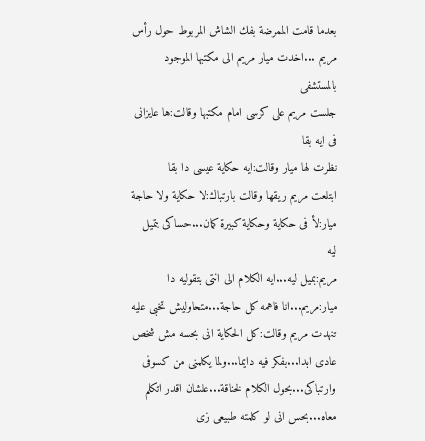بعدما قامت الممرضة بفك الشاش المربوط حول رأس مريم ...اخدت ميار مريم الى مكتبها الموجود بالمستشفى
جلست مريم على كرسى امام مكتبها وقالت:ها عايزانى فى ايه بقا
نظرت لها ميار وقالت:ايه حكاية عيسى دا بقا
ابتلعت مريم ريقها وقالت بارتباك:لا حكاية ولا حاجة
ميار:لأ فى حكاية وحكاية كبيرة كمان...حساكى بتميل ليه
مريم:بميل ليه...ايه الكلام الى انتى بتقوليه دا
ميار:مريم...انا فاهمه كل حاجة...متحاوليش تخبى عليه
تنهدت مريم وقالت:كل الحكاية انى بحسه مش شخص عادى ابدا...بفكر فيه دايما...ولما يكلمنى من كسوفى وارتباكى...بحول الكلام لخناقة...علشان اقدر اتكلم معاه...بحس انى لو كلمته طبيعى زى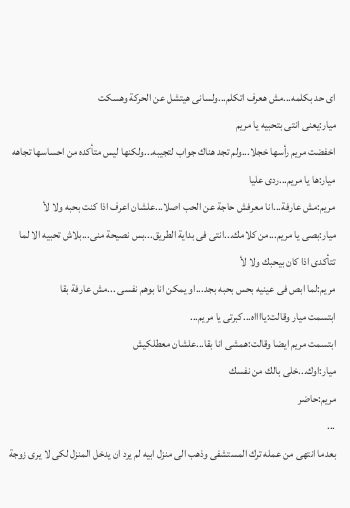اى حد بكلمه...مش هعرف اتكلم...ولسانى هيتشل عن الحركة وهسكت
ميار:يعنى انتى بتحبيه يا مريم
اخفضت مريم رأسها خجلا...ولم تجد هناك جواب لتجيبه...ولكنها ليس متأكده من احساسها تجاهه
ميار:ها يا مريم...ردى عليا
مريم:مش عارفة...انا معرفش حاجة عن الحب اصلا...علشان اعرف اذا كنت بحبه ولا لأ
ميار:بصى يا مريم...من كلامك...انتى فى بداية الطريق...بس نصيحة منى...بلاش تحبيه الا لما تتأكدى اذا كان بيحبك ولا لأ
مريم:لما ابص فى عينيه بحس بحبه بجد...او يمكن انا بوهم نفسى ...مش عارفة بقا
ابتسمت ميار وقالت:يااااه...كبرتى يا مريم...
ابتسمت مريم ايضا وقالت:همشى انا بقا...علشان معطلكيش
ميار:اوك...خلى بالك من نفسك
مريم:حاضر
...
بعدما انتهى من عمله ترك المستشفى وذهب الى منزل ابيه لم يرد ان يدخل المنزل لكى لا يرى زوجة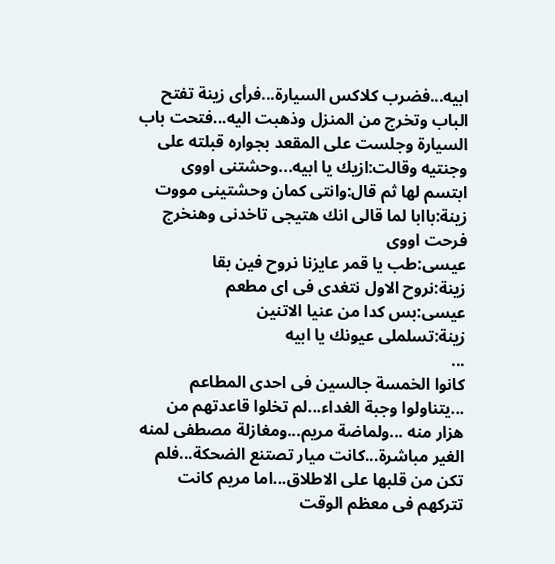ابيه...فضرب كلاكس السيارة...فرأى زينة تفتح الباب وتخرج من المنزل وذهبت اليه...فتحت باب السيارة وجلست على المقعد بجواره قبلته على وجنتيه وقالت:ازيك يا ابيه...وحشتنى اووى
ابتسم لها ثم قال:وانتى كمان وحشتينى مووت
زينة:باابا لما قالى انك هتيجى تاخدنى وهنخرج فرحت اووى
عيسى:طب يا قمر عايزنا نروح فين بقا
زينة:نروح الاول نتغدى فى اى مطعم
عيسى:بس كدا من عنيا الاتنين
زينة:تسلملى عيونك يا ابيه
...
كانوا الخمسة جالسين فى احدى المطاعم ...يتناولوا وجبة الغداء...لم تخلوا قاعدتهم من هزار منه ...ولماضة مريم...ومغازلة مصطفى لمنه الغير مباشرة...كانت ميار تصتنع الضحكة...فلم تكن من قلبها على الاطلاق...اما مريم كانت تتركهم فى معظم الوقت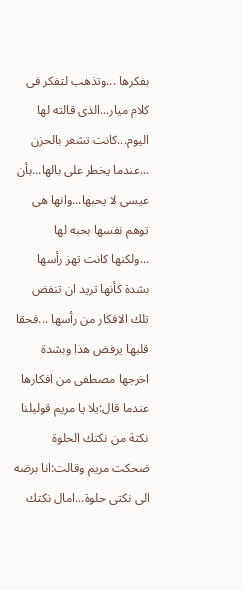بفكرها ...وتذهب لتفكر فى كلام ميار...الذى قالته لها اليوم...كانت تشعر بالحزن ...عندما يخطر على بالها...بأن عيسى لا يحبها...وانها هى توهم نفسها بحبه لها
...ولكنها كانت تهز رأسها بشدة كأنها تريد ان تنفض تلك الافكار من رأسها ...فحقا قلبها يرفض هذا وبشدة
اخرجها مصطفى من افكارها عندما قال:يلا يا مريم قوليلنا نكتة من نكتك الحلوة
ضحكت مريم وقالت:انا برضه الى نكتى حلوة...امال نكتك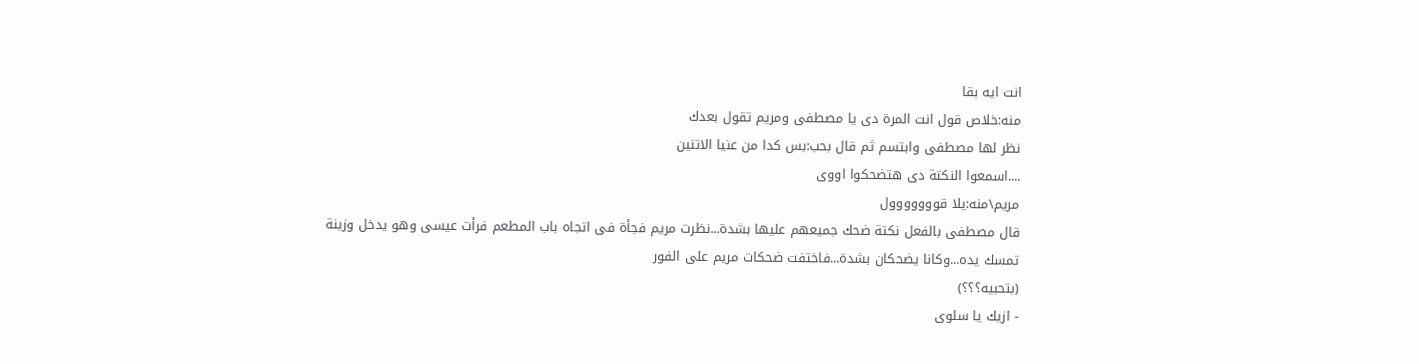انت ايه بقا
منه:خلاص قول انت المرة دى يا مصطفى ومريم تقول بعدك
نظر لها مصطفى وابتسم ثم قال بحب:بس كدا من عنيا الاتنين
....اسمعوا النكتة دى هتضحكوا اووى
مريم\منه:يلا قووووووول
قال مصطفى بالفعل نكتة ضحك جميعهم عليها بشدة...نظرت مريم فجأة فى اتجاه باب المطعم فرأت عيسى وهو يدخل وزينة تمسك يده...وكانا يضحكان بشدة...فاختفت ضحكات مريم على الفور
(بتحبيه؟؟؟)
- ازيك يا سلوى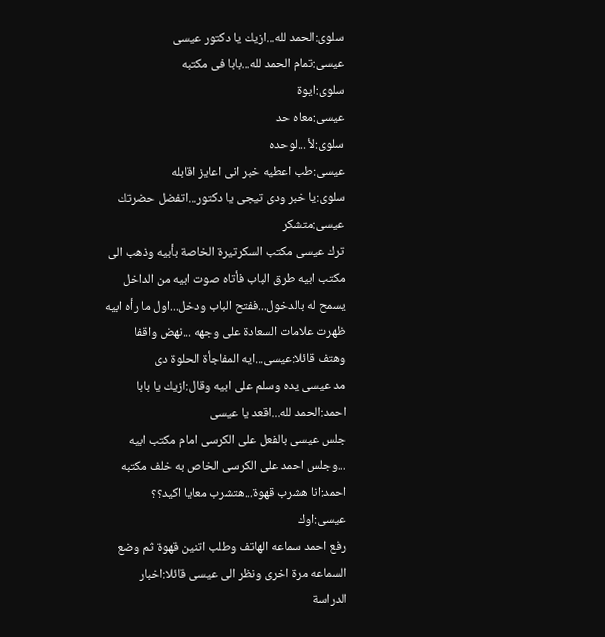سلوى:الحمد لله...ازيك يا دكتور عيسى
عيسى:تمام الحمد لله...بابا فى مكتبه
سلوى:ايوة
عيسى:معاه حد
سلوى:لأ ...لوحده
عيسى:طب اعطيه خبر انى اعايز اقابله
سلوى:يا خبر ودى تيجى يا دكتور...اتفضل حضرتك
عيسى:متشكر
ترك عيسى مكتب السكرتيرة الخاصة بأبيه وذهب الى مكتب ابيه طرق الباب فأتاه صوت ابيه من الداخل يسمح له بالدخول...ففتح الباب ودخل...اول ما رأه ابيه ظهرت علامات السعادة على وجهه ...نهض واقفا وهتف قائلا:عيسى...ايه المفاجأة الحلوة دى
مد عيسى يده وسلم على ابيه وقال:ازيك يا بابا
احمد:الحمد لله...اقعد يا عيسى
جلس عيسى بالفعل على الكرسى امام مكتب ابيه ...وجلس احمد على الكرسى الخاص به خلف مكتبه
احمد:انا هشرب قهوة...هتشرب معايا اكيد؟؟
عيسى:اوك
رفع احمد سماعه الهاتف وطلب اتنين قهوة ثم وضع السماعه مرة اخرى ونظر الى عيسى قائلا:اخبار الدراسة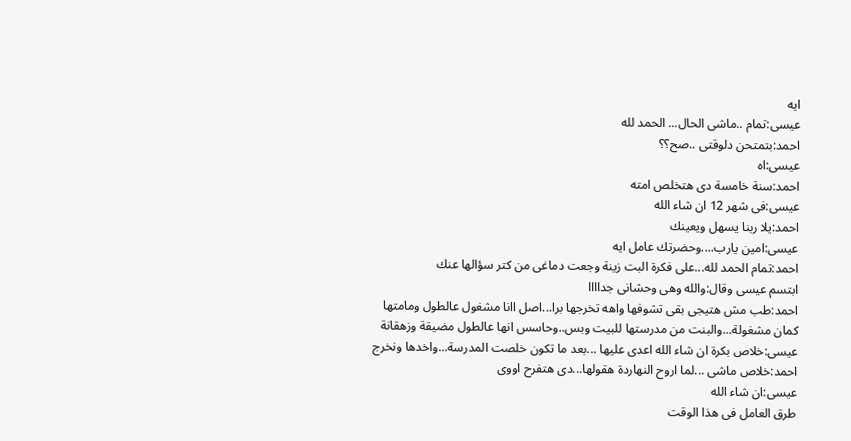ايه
عيسى:تمام ..ماشى الحال... الحمد لله
احمد:بتمتحن دلوقتى ..صح؟؟
عيسى:اه
احمد:سنة خامسة دى هتخلص امته
عيسى:فى شهر 12 ان شاء الله
احمد:يلا ربنا يسهل ويعينك
عيسى:امين يارب....وحضرتك عامل ايه
احمد:تمام الحمد لله...على فكرة البت زينة وجعت دماغى من كتر سؤالها عنك
ابتسم عيسى وقال:والله وهى وحشانى جداااا
احمد:طب مش هتيجى بقى تشوفها واهه تخرجها برا...اصل اانا مشغول عالطول ومامتها كمان مشغولة...والبنت من مدرستها للبيت وبس..وحاسس انها عالطول مضيقة وزهقانة
عيسى:خلاص بكرة ان شاء الله اعدى عليها ...بعد ما تكون خلصت المدرسة...واخدها ونخرج
احمد:خلاص ماشى ...لما اروح النهاردة هقولها...دى هتفرح اووى
عيسى:ان شاء الله
طرق العامل فى هذا الوقت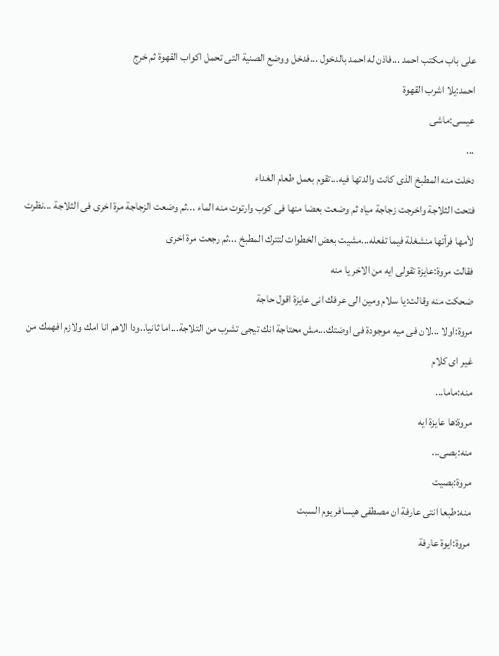على باب مكتب احمد ...فاذن له احمد بالدخول ...فدخل ووضع الصنية التى تحمل اكواب القهوة ثم خرج
احمد:يلا اشرب القهوة
عيسى:ماشى
...
دخلت منه المطبخ الذى كانت والدتها فيه...تقوم بعمل طعام الغداء
فتحت الثلاجة واخرجت زجاجة مياه ثم وضعت بعضا منها فى كوب وارتوت منه الماء ...ثم وضعت الزجاجة مرة اخرى فى الثلاجة ...نظرت لأمها فرأتها منشغلة فيما تفعله...مشيت بعض الخطوات لتترك المطبخ ...ثم رجعت مرة اخرى
فقالت مروة:عايزة تقولى ايه من الاخر يا منه
ضحكت منه وقالت:يا سلام ومين الى عرفك انى عايزة اقول حاجة
مروة:اولا ...لان فى ميه موجودة فى اوضتك...مش محتاجة انك تيجى تشرب من التلاجة...اما ثانيا..ودا الاهم انا امك ولازم افهمك من غير اى كلام
منه:ماما...
مروة:ها عايزة ايه
منه:بصى...
مروة:بصيت
منه:طبعا انتى عارفة ان مصطفى هيسافر يوم السبت
مروة:ايوة عارفة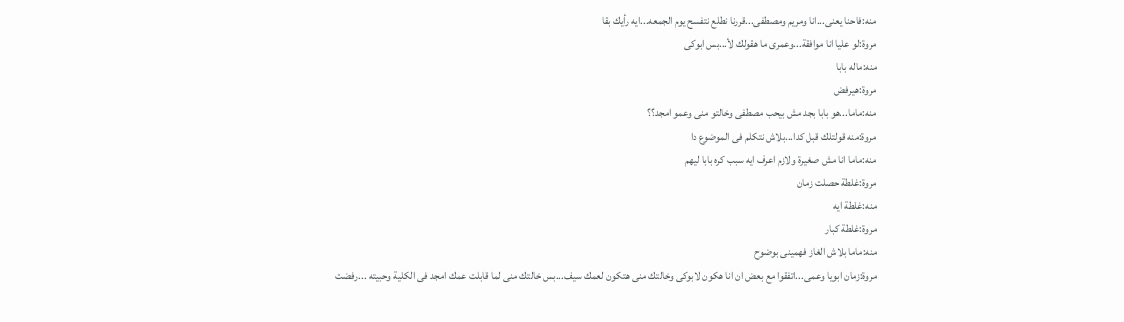منه:فاحنا يعنى...انا ومريم ومصطفى...قررنا نطلع نتفسح يوم الجمعه...ايه رأيك بقا
مروة:لو عليا انا موافقة...وعمرى ما هقولك لأ...بس ابوكى
منه:ماله بابا
مروة:هيرفض
منه:ماما...هو بابا بجد مش بيحب مصطفى وخالتو منى وعمو امجد؟؟
مروة:منه قولتلك قبل كدا...بلاش نتكلم فى الموضوع دا
منه:ماما انا مش صغيرة ولازم اعرف ايه سبب كره بابا ليهم
مروة:غلطة حصلت زمان
منه:غلطة ايه
مروة:غلطة كبار
منه:ماما بلاش الغاز فهمينى بوضوح
مروة:زمان ابويا وعمى...اتفقوا مع بعض ان انا هكون لابوكى وخالتك منى هتكون لعمك سيف...بس خالتك منى لما قابلت عمك امجد فى الكلية وحبيته ...رفضت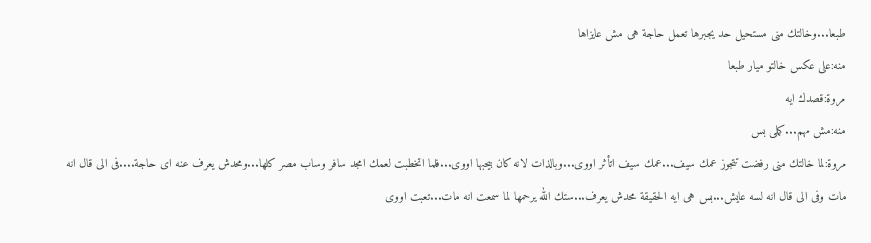طبعا...وخالتك منى مستحيل حد يجبرها تعمل حاجة هى مش عايزاها
منه:على عكس خالتو ميار طبعا
مروة:قصدك ايه
منه:مش مهم...كملى بس
مروة:لما خالتك منى رفضت تتجوز عمك سيف...عمك سيف اتأثر اووى...وبالذات لانه كان بيحبها اووى...فلما اتخطبت لعمك امجد سافر وساب مصر كلها...ومحدش يعرف عنه اى حاجة....فى الى قال انه مات وفى الى قال انه لسه عايش...بس هى ايه الحقيقة محدش يعرف...ستك الله يرحمها لما سمعت انه مات...تعبت اووى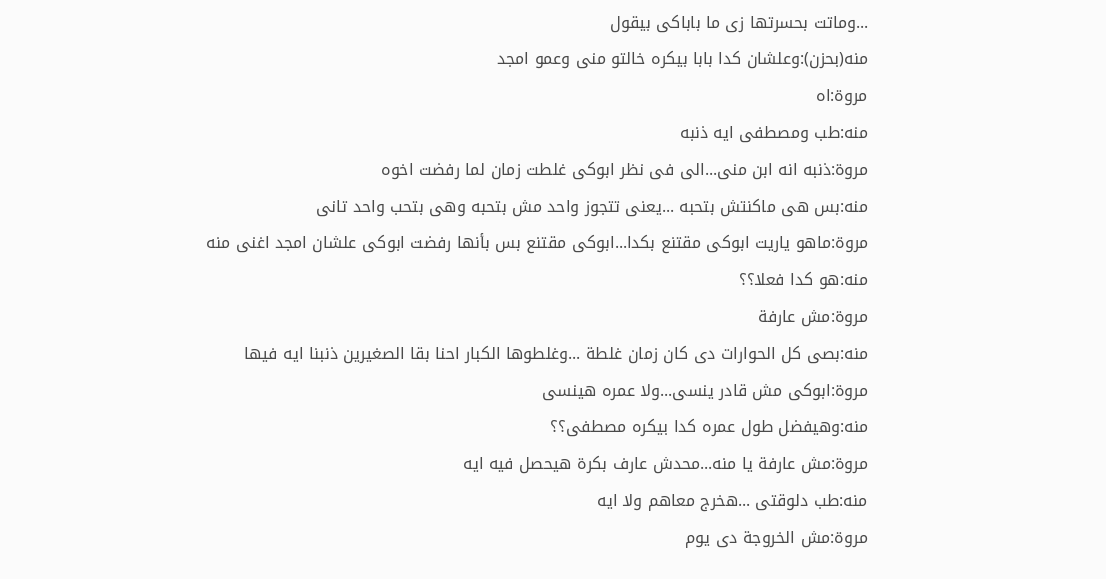...وماتت بحسرتها زى ما باباكى بيقول
منه(بحزن):وعلشان كدا بابا بيكره خالتو منى وعمو امجد
مروة:اه
منه:طب ومصطفى ايه ذنبه
مروة:ذنبه انه ابن منى...الى فى نظر ابوكى غلطت زمان لما رفضت اخوه
منه:بس هى ماكنتش بتحبه ...يعنى تتجوز واحد مش بتحبه وهى بتحب واحد تانى
مروة:ماهو ياريت ابوكى مقتنع بكدا...ابوكى مقتنع بس بأنها رفضت ابوكى علشان امجد اغنى منه
منه:هو كدا فعلا؟؟
مروة:مش عارفة
منه:بصى كل الحوارات دى كان زمان غلطة ...وغلطوها الكبار احنا بقا الصغيرين ذنبنا ايه فيها
مروة:ابوكى مش قادر ينسى...ولا عمره هينسى
منه:وهيفضل طول عمره كدا بيكره مصطفى؟؟
مروة:مش عارفة يا منه...محدش عارف بكرة هيحصل فيه ايه
منه:طب دلوقتى ...هخرج معاهم ولا ايه
مروة:مش الخروجة دى يوم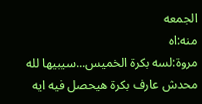الجمعه
منه:اه
مروة:لسه بكرة الخميس...سيبيها لله محدش عارف بكرة هيحصل فيه ايه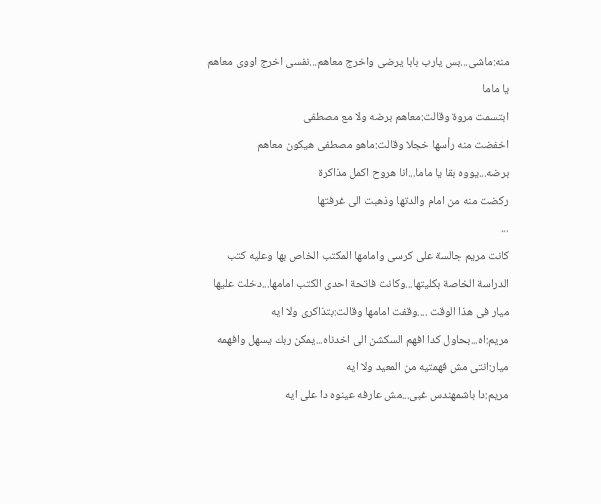منه:ماشى...بس يارب بابا يرضى واخرج معاهم...نفسى اخرج اووى معاهم يا ماما
ابتسمت مروة وقالت:معاهم برضه ولا مع مصطفى
اخفضت منه رأسها خجلا وقالت:ماهو مصطفى هيكون معاهم برضه...يووه بقا يا ماما...انا هروح اكمل مذاكرة
ركضت منه من امام والدتها وذهبت الى غرفتها
...
كانت مريم جالسة على كرسى وامامها المكتب الخاص بها وعليه كتب الدراسة الخاصة بكليتها...وكانت فاتحة احدى الكتب امامها...دخلت عليها ميار فى هذا الوقت ....وقفت امامها وقالت:بتذاكرى ولا ايه
مريم:اه...بحاول كدا افهم السكشن الى اخدناه...يمكن ربك يسهل وافهمه
ميار:انتى مش فهمتيه من المعيد ولا ايه
مريم:دا باشمهندس غبى...مش عارفه عينوه دا على ايه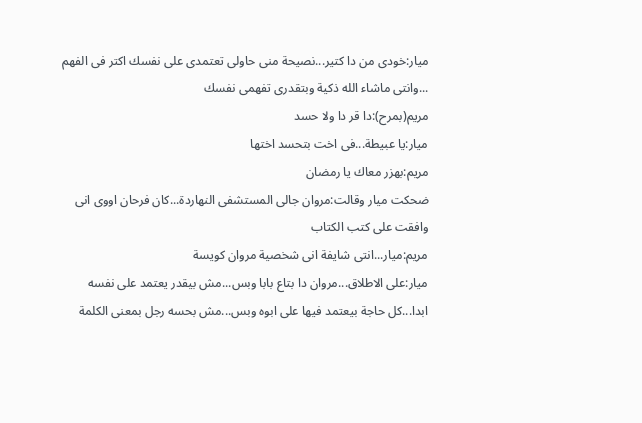ميار:خودى من دا كتير...نصيحة منى حاولى تعتمدى على نفسك اكتر فى الفهم ...وانتى ماشاء الله ذكية وبتقدرى تفهمى نفسك
مريم(بمرح):دا قر دا ولا حسد
ميار:يا عبيطة...فى اخت بتحسد اختها
مريم:بهزر معاك يا رمضان
ضحكت ميار وقالت:مروان جالى المستشفى النهاردة...كان فرحان اووى انى وافقت على كتب الكتاب
مريم:ميار...انتى شايفة انى شخصية مروان كويسة
ميار:على الاطلاق...مروان دا بتاع بابا وبس...مش بيقدر يعتمد على نفسه ابدا...كل حاجة بيعتمد فيها على ابوه وبس...مش بحسه رجل بمعنى الكلمة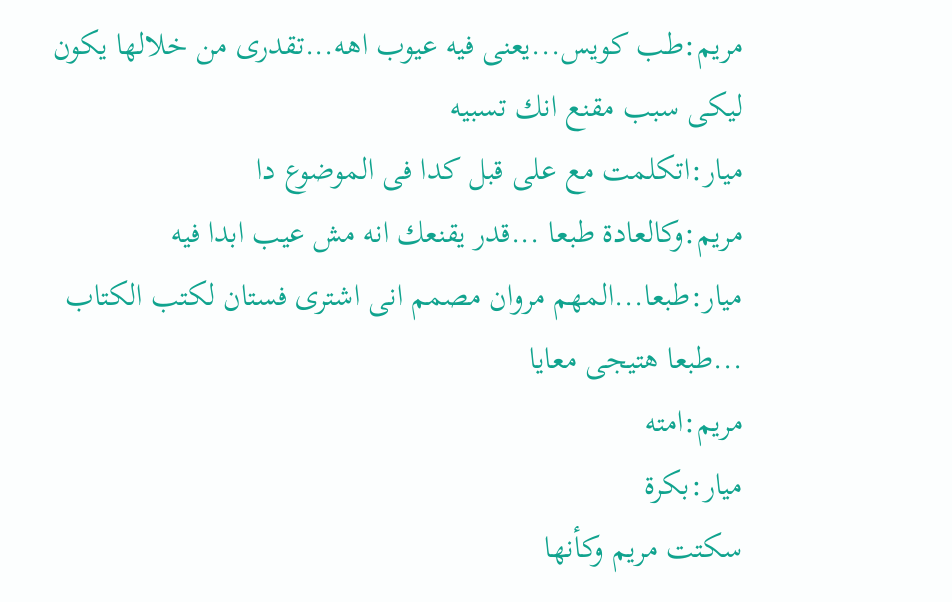مريم:طب كويس...يعنى فيه عيوب اهه...تقدرى من خلالها يكون ليكى سبب مقنع انك تسبيه
ميار:اتكلمت مع على قبل كدا فى الموضوع دا
مريم:وكالعادة طبعا ...قدر يقنعك انه مش عيب ابدا فيه
ميار:طبعا...المهم مروان مصمم انى اشترى فستان لكتب الكتاب
...طبعا هتيجى معايا
مريم:امته
ميار:بكرة
سكتت مريم وكأنها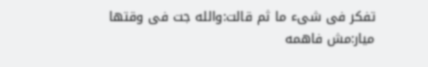تفكر فى شىء ما ثم قالت:والله جت فى وقتها
ميار:مش فاهمه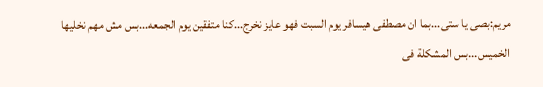مريم:بصى يا ستى...بما ان مصطفى هيسافر يوم السبت فهو عايز نخرج...كنا متفقين يوم الجمعه...بس مش مهم نخليها الخميس...بس المشكلة فى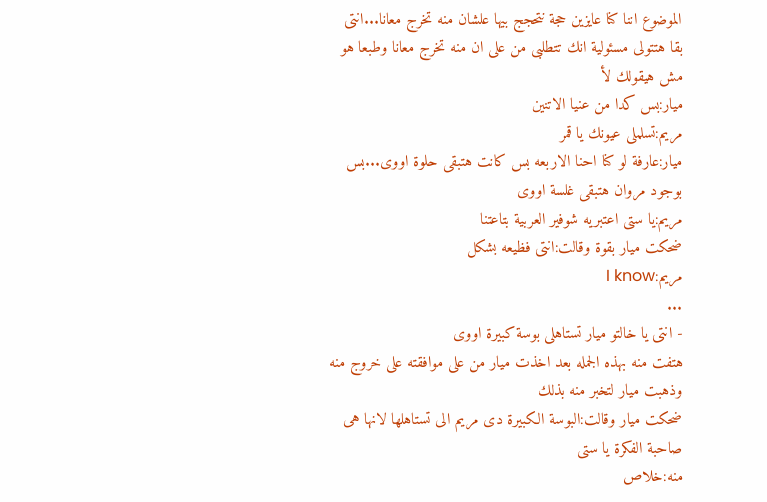الموضوع اننا كنا عايزين حجة نتحجج بيها علشان منه تخرج معانا...انتى بقا هتتولى مسئولية انك تتطلبى من على ان منه تخرج معانا وطبعا هو مش هيقولك لأ
ميار:بس كدا من عنيا الاتنين
مريم:تسلملى عيونك يا قمر
ميار:عارفة لو كنا احنا الاربعه بس كانت هتبقى حلوة اووى...بس بوجود مروان هتبقى غلسة اووى
مريم:يا ستى اعتبريه شوفير العربية بتاعتنا
ضحكت ميار بقوة وقالت:انتى فظيعه بشكل
مريم:I know
...
- انتى يا خالتو ميار تستاهلى بوسة كبيرة اووى
هتفت منه بهذه الجمله بعد اخذت ميار من على موافقته على خروج منه وذهبت ميار لتخبر منه بذلك
ضحكت ميار وقالت:البوسة الكبيرة دى مريم الى تستاهلها لانها هى صاحبة الفكرة يا ستى
منه:خلاص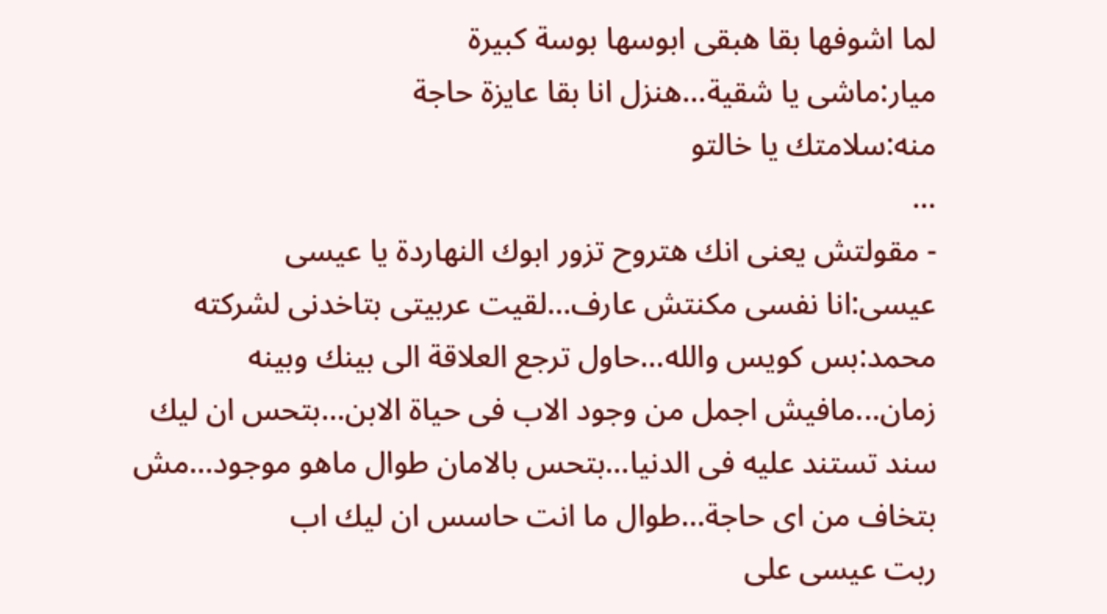لما اشوفها بقا هبقى ابوسها بوسة كبيرة
ميار:ماشى يا شقية...هنزل انا بقا عايزة حاجة
منه:سلامتك يا خالتو
...
- مقولتش يعنى انك هتروح تزور ابوك النهاردة يا عيسى
عيسى:انا نفسى مكنتش عارف...لقيت عربيتى بتاخدنى لشركته
محمد:بس كويس والله...حاول ترجع العلاقة الى بينك وبينه زمان...مافيش اجمل من وجود الاب فى حياة الابن...بتحس ان ليك سند تستند عليه فى الدنيا...بتحس بالامان طوال ماهو موجود...مش بتخاف من اى حاجة...طوال ما انت حاسس ان ليك اب
ربت عيسى على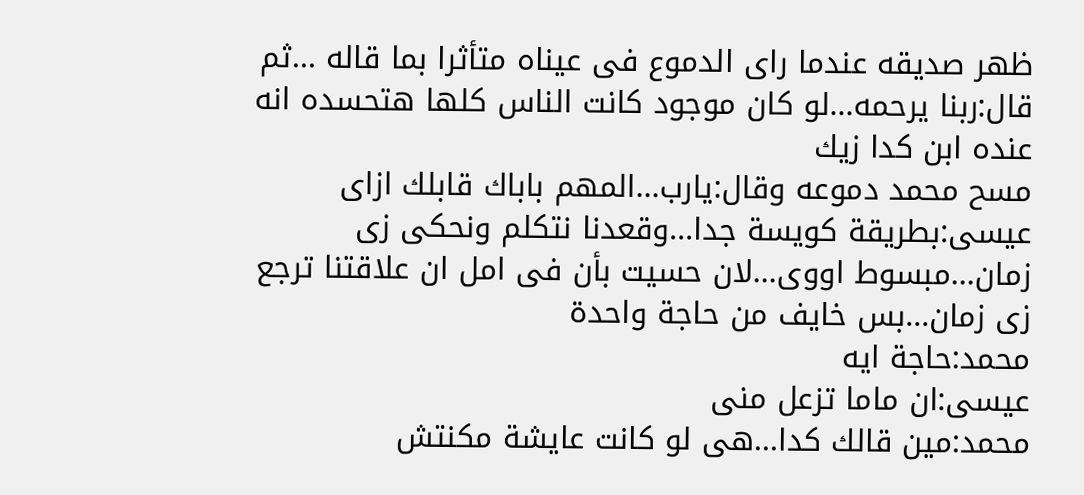ظهر صديقه عندما راى الدموع فى عيناه متأثرا بما قاله ...ثم قال:ربنا يرحمه...لو كان موجود كانت الناس كلها هتحسده انه عنده ابن كدا زيك
مسح محمد دموعه وقال:يارب...المهم باباك قابلك ازاى
عيسى:بطريقة كويسة جدا...وقعدنا نتكلم ونحكى زى زمان...مبسوط اووى...لان حسيت بأن فى امل ان علاقتنا ترجع زى زمان...بس خايف من حاجة واحدة
محمد:حاجة ايه
عيسى:ان ماما تزعل منى
محمد:مين قالك كدا...هى لو كانت عايشة مكنتش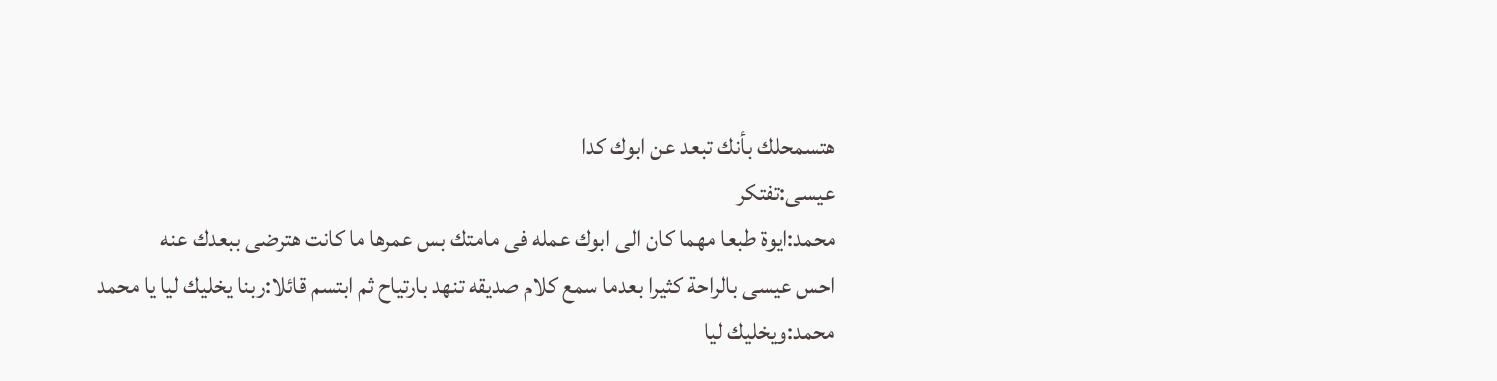هتسمحلك بأنك تبعد عن ابوك كدا
عيسى:تفتكر
محمد:ايوة طبعا مهما كان الى ابوك عمله فى مامتك بس عمرها ما كانت هترضى ببعدك عنه
احس عيسى بالراحة كثيرا بعدما سمع كلام صديقه تنهد بارتياح ثم ابتسم قائلا:ربنا يخليك ليا يا محمد
محمد:ويخليك ليا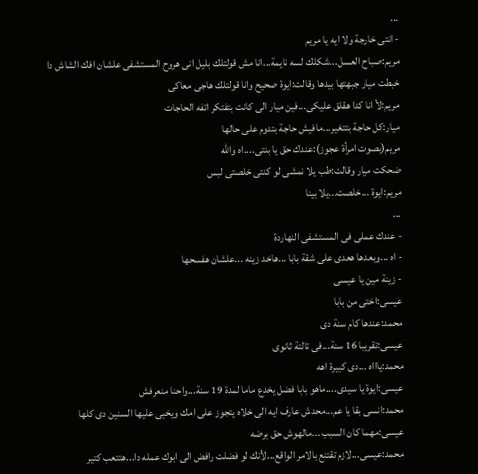...
- انتى خارجة ولا ايه يا مريم
مريم:صباح العسل...شكلك لسه نايمة...انا مش قولتلك بليل انى هروح المستشفى علشان افك الشاش دا
خبطت ميار جبهتها بيدها وقالت:ايوة صحيح وانا قولتلك هاجى معاكى
مريم:لأ انا كدا هقلق عليكى...فين ميار الى كانت بتفتكر اتفه الحاجات
ميار:كل حاجة بتتغير...مافيش حاجة بتدوم على حالها
مريم(بصوت امرأة عجوز):عندك حق يا بنتى....اه والله
ضحكت ميار وقالت:طب يلا نمشى لو كنتى خلصتى لبس
مريم:ايوة ...خلصت...يلا بينا
...
- عندك عملى فى المستشفى النهاردة
- اه ...وبعدها هعدى على شقة بابا ...هاخد زينه ...علشان هفسحها
- زينة مين يا عيسى
عيسى:اختى من بابا
محمد:عندها كام سنة دى
عيسى:تقريبا 16 سنة...فى تالتة ثانوى
محمد:ياااه ...دى كبيرة اهه
عيسى:ايوة يا سيدى....ماهو بابا فضل يخدع ماما لمدة 19 سنة...واحنا منعرفش
محمد:انسى بقا يا عم...محدش عارف ايه الى خلاه يتجوز على امك ويخبى عليها السنين دى كلها
عيسى:مهما كان السبب ...مالهوش حق برضه
محمد:عيسى...لازم تقتنع بالامر الواقع...لأنك لو فضلت رافض الى ابوك عمله دا...هتتعب كتير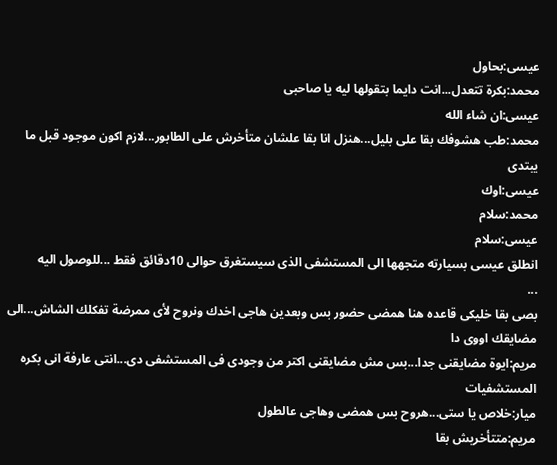عيسى:بحاول
محمد:بكرة تتعدل...انت دايما بتقولها ليه يا صاحبى
عيسى:ان شاء الله
محمد:طب هشوفك بقا على بليل...هنزل انا بقا علشان متأخرش على الطابور...لازم اكون موجود قبل ما يبتدى
عيسى:اوك
محمد:سلام
عيسى:سلام
انطلق عيسى بسيارته متجهها الى المستشفى الذى سيستغرق حوالى 10دقائق فقط ...للوصول اليه
...
بصى بقا خليكى قاعده هنا همضى حضور بس وبعدين هاجى اخدك ونروح لأى ممرضة تفكلك الشاش...الى مضايقك اووى دا
مريم:ايوة مضايقنى جدا...بس مش مضايقنى اكتر من وجودى فى المستشفى دى...انتى عارفة انى بكره المستشفيات
ميار:خلاص يا ستى...هروح بس همضى وهاجى عالطول
مريم:متتأخريش بقا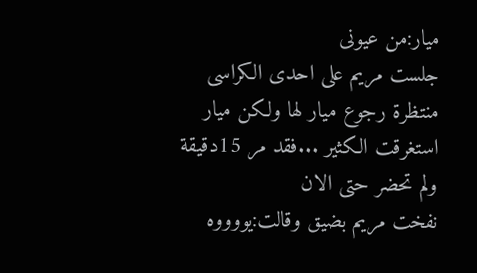ميار:من عيونى
جلست مريم على احدى الكراسى منتظرة رجوع ميار لها ولكن ميار استغرقت الكثير ...فقد مر 15دقيقة ولم تحضر حتى الان
نفخت مريم بضيق وقالت:يووووه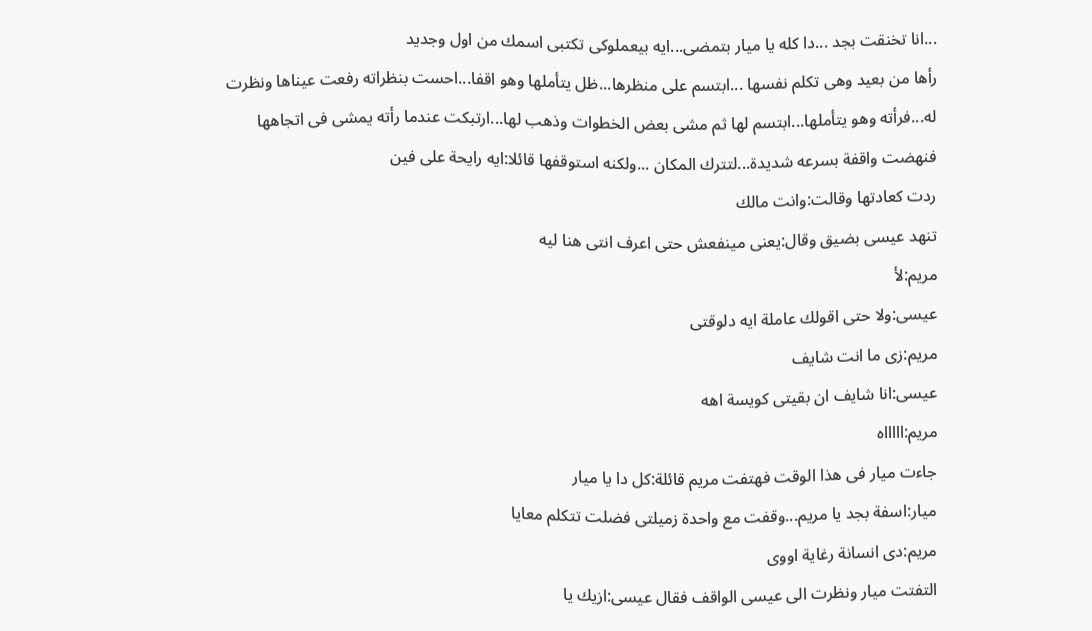...انا تخنقت بجد ...دا كله يا ميار بتمضى...ايه بيعملوكى تكتبى اسمك من اول وجديد
رأها من بعيد وهى تكلم نفسها ...ابتسم على منظرها...ظل يتأملها وهو اقفا...احست بنظراته رفعت عيناها ونظرت له...فرأته وهو يتأملها...ابتسم لها ثم مشى بعض الخطوات وذهب لها...ارتبكت عندما رأته يمشى فى اتجاهها فنهضت واقفة بسرعه شديدة...لتترك المكان ...ولكنه استوقفها قائلا:ايه رايحة على فين
ردت كعادتها وقالت:وانت مالك
تنهد عيسى بضيق وقال:يعنى مينفعش حتى اعرف انتى هنا ليه
مريم:لأ
عيسى:ولا حتى اقولك عاملة ايه دلوقتى
مريم:زى ما انت شايف
عيسى:انا شايف ان بقيتى كويسة اهه
مريم:اااااه
جاءت ميار فى هذا الوقت فهتفت مريم قائلة:كل دا يا ميار
ميار:اسفة بجد يا مريم...وقفت مع واحدة زميلتى فضلت تتكلم معايا
مريم:دى انسانة رغاية اووى
التفتت ميار ونظرت الى عيسى الواقف فقال عيسى:ازيك يا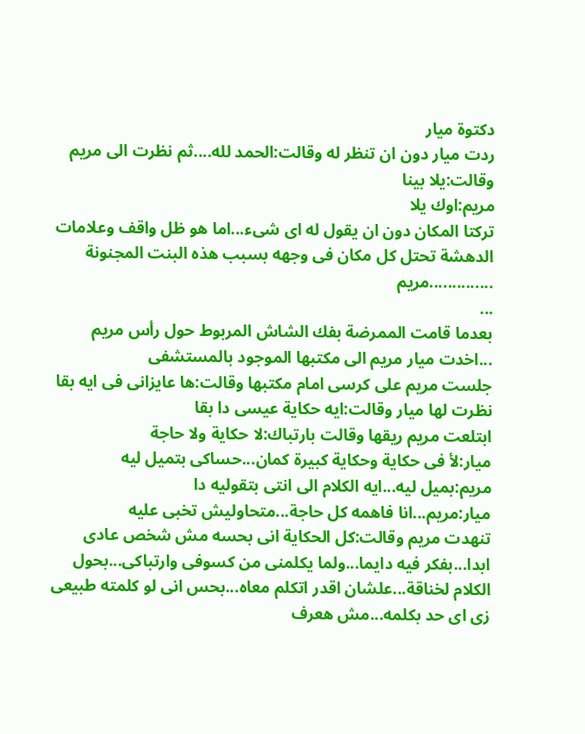دكتوة ميار
ردت ميار دون ان تنظر له وقالت:الحمد لله....ثم نظرت الى مريم وقالت:يلا بينا
مريم:اوك يلا
تركتا المكان دون ان يقول له اى شىء...اما هو ظل واقف وعلامات الدهشة تحتل كل مكان فى وجهه بسبب هذه البنت المجنونة ..............مريم
...
بعدما قامت الممرضة بفك الشاش المربوط حول رأس مريم ...اخدت ميار مريم الى مكتبها الموجود بالمستشفى
جلست مريم على كرسى امام مكتبها وقالت:ها عايزانى فى ايه بقا
نظرت لها ميار وقالت:ايه حكاية عيسى دا بقا
ابتلعت مريم ريقها وقالت بارتباك:لا حكاية ولا حاجة
ميار:لأ فى حكاية وحكاية كبيرة كمان...حساكى بتميل ليه
مريم:بميل ليه...ايه الكلام الى انتى بتقوليه دا
ميار:مريم...انا فاهمه كل حاجة...متحاوليش تخبى عليه
تنهدت مريم وقالت:كل الحكاية انى بحسه مش شخص عادى ابدا...بفكر فيه دايما...ولما يكلمنى من كسوفى وارتباكى...بحول الكلام لخناقة...علشان اقدر اتكلم معاه...بحس انى لو كلمته طبيعى زى اى حد بكلمه...مش هعرف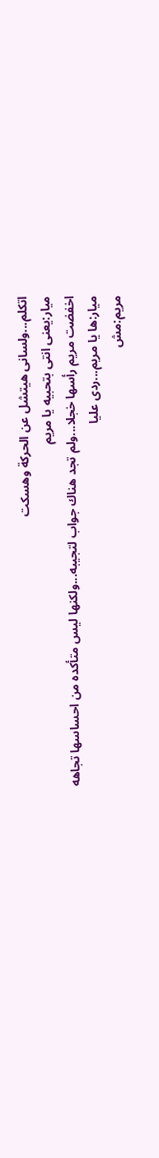اتكلم...ولسانى هيتشل عن الحركة وهسكت
ميار:يعنى انتى بتحبيه يا مريم
اخفضت مريم رأسها خجلا...ولم تجد هناك جواب لتجيبه...ولكنها ليس متأكده من احساسها تجاهه
ميار:ها يا مريم...ردى عليا
مريم:مش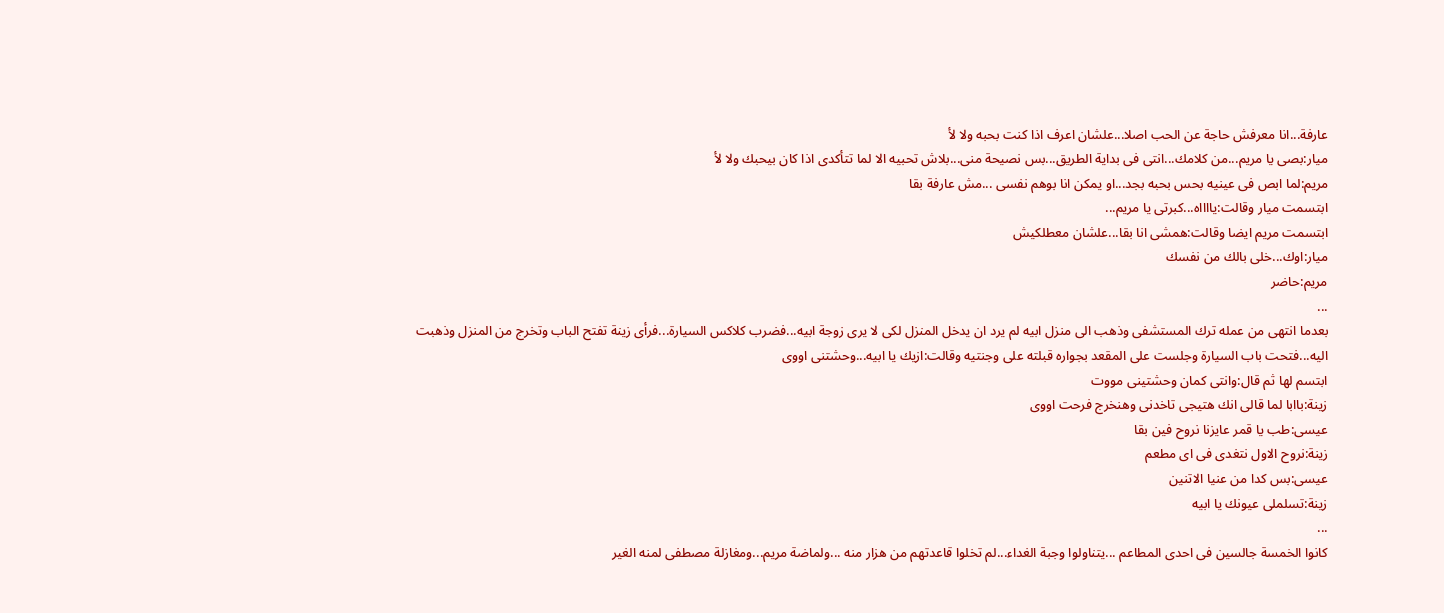عارفة...انا معرفش حاجة عن الحب اصلا...علشان اعرف اذا كنت بحبه ولا لأ
ميار:بصى يا مريم...من كلامك...انتى فى بداية الطريق...بس نصيحة منى...بلاش تحبيه الا لما تتأكدى اذا كان بيحبك ولا لأ
مريم:لما ابص فى عينيه بحس بحبه بجد...او يمكن انا بوهم نفسى ...مش عارفة بقا
ابتسمت ميار وقالت:يااااه...كبرتى يا مريم...
ابتسمت مريم ايضا وقالت:همشى انا بقا...علشان معطلكيش
ميار:اوك...خلى بالك من نفسك
مريم:حاضر
...
بعدما انتهى من عمله ترك المستشفى وذهب الى منزل ابيه لم يرد ان يدخل المنزل لكى لا يرى زوجة ابيه...فضرب كلاكس السيارة...فرأى زينة تفتح الباب وتخرج من المنزل وذهبت اليه...فتحت باب السيارة وجلست على المقعد بجواره قبلته على وجنتيه وقالت:ازيك يا ابيه...وحشتنى اووى
ابتسم لها ثم قال:وانتى كمان وحشتينى مووت
زينة:باابا لما قالى انك هتيجى تاخدنى وهنخرج فرحت اووى
عيسى:طب يا قمر عايزنا نروح فين بقا
زينة:نروح الاول نتغدى فى اى مطعم
عيسى:بس كدا من عنيا الاتنين
زينة:تسلملى عيونك يا ابيه
...
كانوا الخمسة جالسين فى احدى المطاعم ...يتناولوا وجبة الغداء...لم تخلوا قاعدتهم من هزار منه ...ولماضة مريم...ومغازلة مصطفى لمنه الغير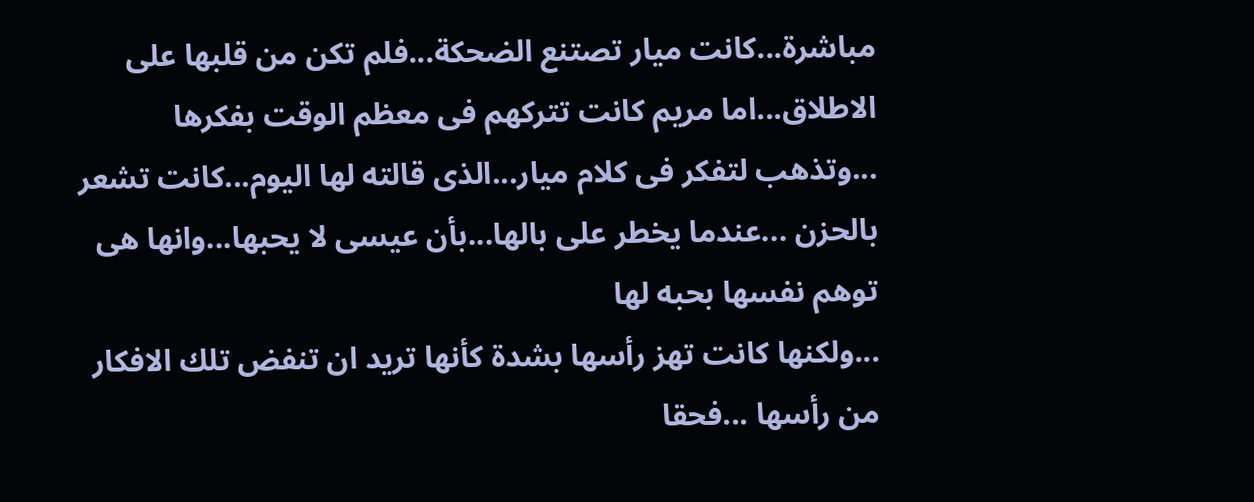مباشرة...كانت ميار تصتنع الضحكة...فلم تكن من قلبها على الاطلاق...اما مريم كانت تتركهم فى معظم الوقت بفكرها ...وتذهب لتفكر فى كلام ميار...الذى قالته لها اليوم...كانت تشعر بالحزن ...عندما يخطر على بالها...بأن عيسى لا يحبها...وانها هى توهم نفسها بحبه لها
...ولكنها كانت تهز رأسها بشدة كأنها تريد ان تنفض تلك الافكار من رأسها ...فحقا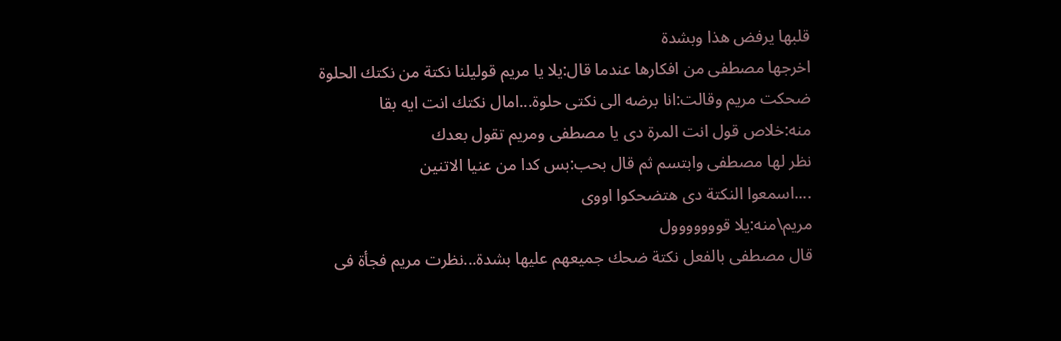قلبها يرفض هذا وبشدة
اخرجها مصطفى من افكارها عندما قال:يلا يا مريم قوليلنا نكتة من نكتك الحلوة
ضحكت مريم وقالت:انا برضه الى نكتى حلوة...امال نكتك انت ايه بقا
منه:خلاص قول انت المرة دى يا مصطفى ومريم تقول بعدك
نظر لها مصطفى وابتسم ثم قال بحب:بس كدا من عنيا الاتنين
....اسمعوا النكتة دى هتضحكوا اووى
مريم\منه:يلا قووووووول
قال مصطفى بالفعل نكتة ضحك جميعهم عليها بشدة...نظرت مريم فجأة فى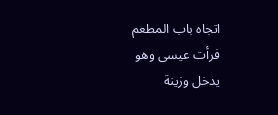اتجاه باب المطعم فرأت عيسى وهو يدخل وزينة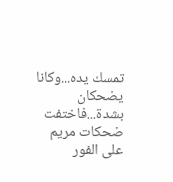تمسك يده...وكانا يضحكان بشدة...فاختفت ضحكات مريم على الفور